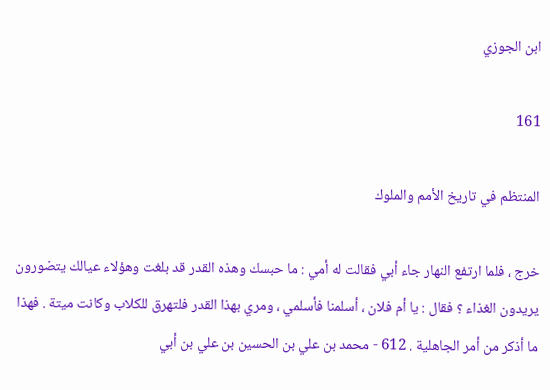ابن الجوزي

161

المنتظم في تاريخ الأمم والملوك

خرج ، فلما ارتفع النهار جاء أبي فقالت له أمي : ما حبسك وهذه القدر قد بلغت وهؤلاء عيالك يتضورون يريدون الغذاء ؟ فقال : يا أم فلان ، أسلمنا فأسلمي ، ومري بهذا القدر فلتهرق للكلاب وكانت ميتة . فهذا ما أذكر من أمر الجاهلية . 612 - محمد بن علي بن الحسين بن علي بن أبي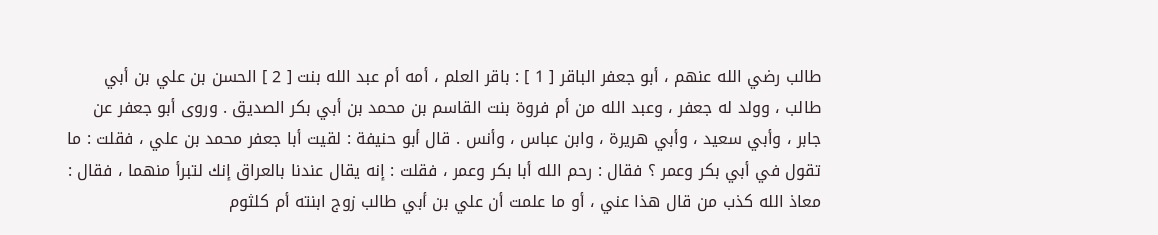طالب رضي الله عنهم ، أبو جعفر الباقر [ 1 ] : باقر العلم ، أمه أم عبد الله بنت [ 2 ] الحسن بن علي بن أبي طالب ، وولد له جعفر ، وعبد الله من أم فروة بنت القاسم بن محمد بن أبي بكر الصديق . وروى أبو جعفر عن جابر ، وأبي سعيد ، وأبي هريرة ، وابن عباس ، وأنس . قال أبو حنيفة : لقيت أبا جعفر محمد بن علي ، فقلت : ما تقول في أبي بكر وعمر ؟ فقال : رحم الله أبا بكر وعمر ، فقلت : إنه يقال عندنا بالعراق إنك لتبرأ منهما ، فقال : معاذ الله كذب من قال هذا عني ، أو ما علمت أن علي بن أبي طالب زوج ابنته أم كلثوم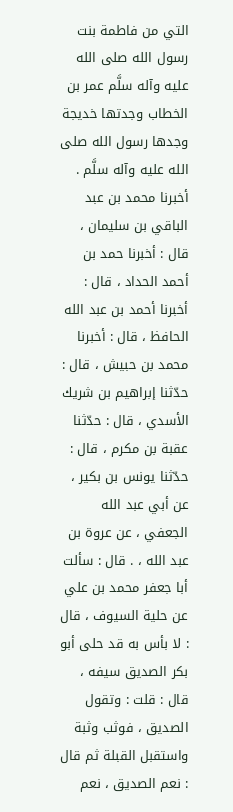التي من فاطمة بنت رسول الله صلى الله عليه وآله سلَّم عمر بن الخطاب وجدتها خديجة وجدها رسول الله صلى الله عليه وآله سلَّم . أخبرنا محمد بن عبد الباقي بن سليمان ، قال : أخبرنا حمد بن أحمد الحداد ، قال : أخبرنا أحمد بن عبد الله الحافظ ، قال : أخبرنا محمد بن حبيش ، قال : حدّثنا إبراهيم بن شريك الأسدي ، قال : حدّثنا عقبة بن مكرم ، قال : حدّثنا يونس بن بكير ، عن أبي عبد الله الجعفي ، عن عروة بن عبد الله ، . قال : سألت أبا جعفر محمد بن علي عن حلية السيوف ، قال : لا بأس به قد حلى أبو بكر الصديق سيفه ، قال : قلت : وتقول الصديق ، فوثب وثبة واستقبل القبلة ثم قال : نعم الصديق ، نعم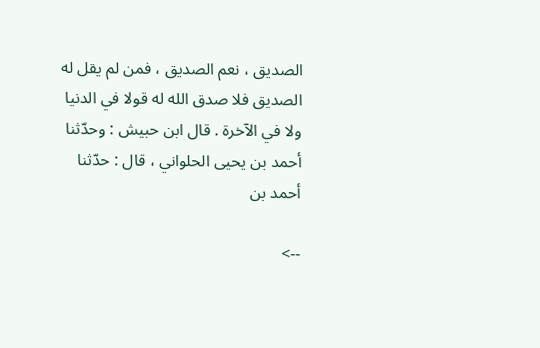الصديق ، نعم الصديق ، فمن لم يقل له الصديق فلا صدق الله له قولا في الدنيا ولا في الآخرة . قال ابن حبيش : وحدّثنا أحمد بن يحيى الحلواني ، قال : حدّثنا أحمد بن

-->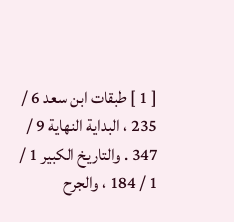[ 1 ] طبقات ابن سعد 6 / 235 ، البداية النهاية 9 / 347 . والتاريخ الكبير 1 / 1 / 184 ، والجرح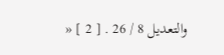والتعديل 8 / 26 . [ 2 ] «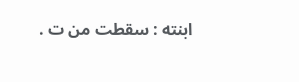ابنته : سقطت من ت .